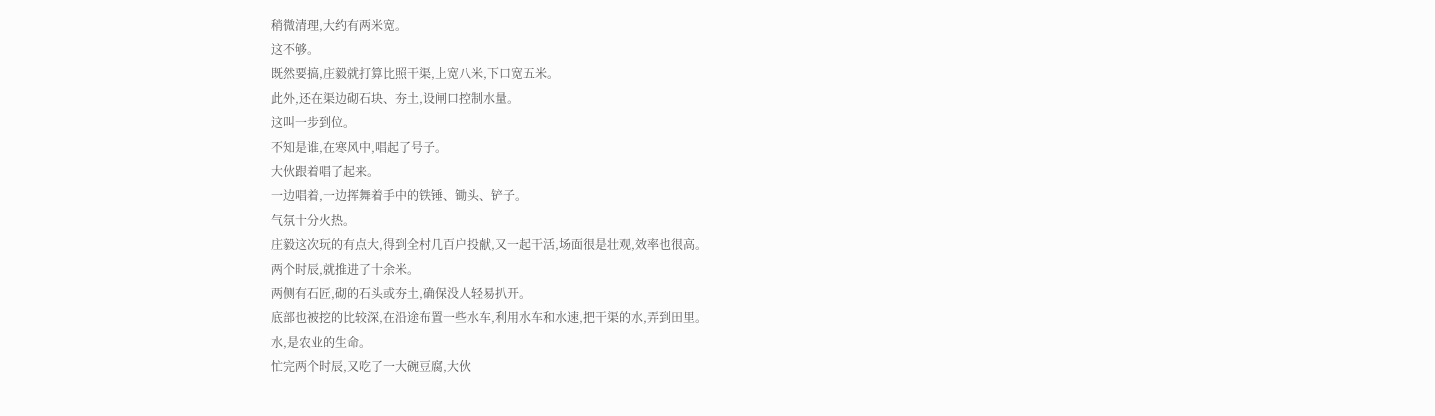稍微清理,大约有两米宽。
这不够。
既然要搞,庄毅就打算比照干渠,上宽八米,下口宽五米。
此外,还在渠边砌石块、夯土,设闸口控制水量。
这叫一步到位。
不知是谁,在寒风中,唱起了号子。
大伙跟着唱了起来。
一边唱着,一边挥舞着手中的铁锤、锄头、铲子。
气氛十分火热。
庄毅这次玩的有点大,得到全村几百户投献,又一起干活,场面很是壮观,效率也很高。
两个时辰,就推进了十余米。
两侧有石匠,砌的石头或夯土,确保没人轻易扒开。
底部也被挖的比较深,在沿途布置一些水车,利用水车和水速,把干渠的水,弄到田里。
水,是农业的生命。
忙完两个时辰,又吃了一大碗豆腐,大伙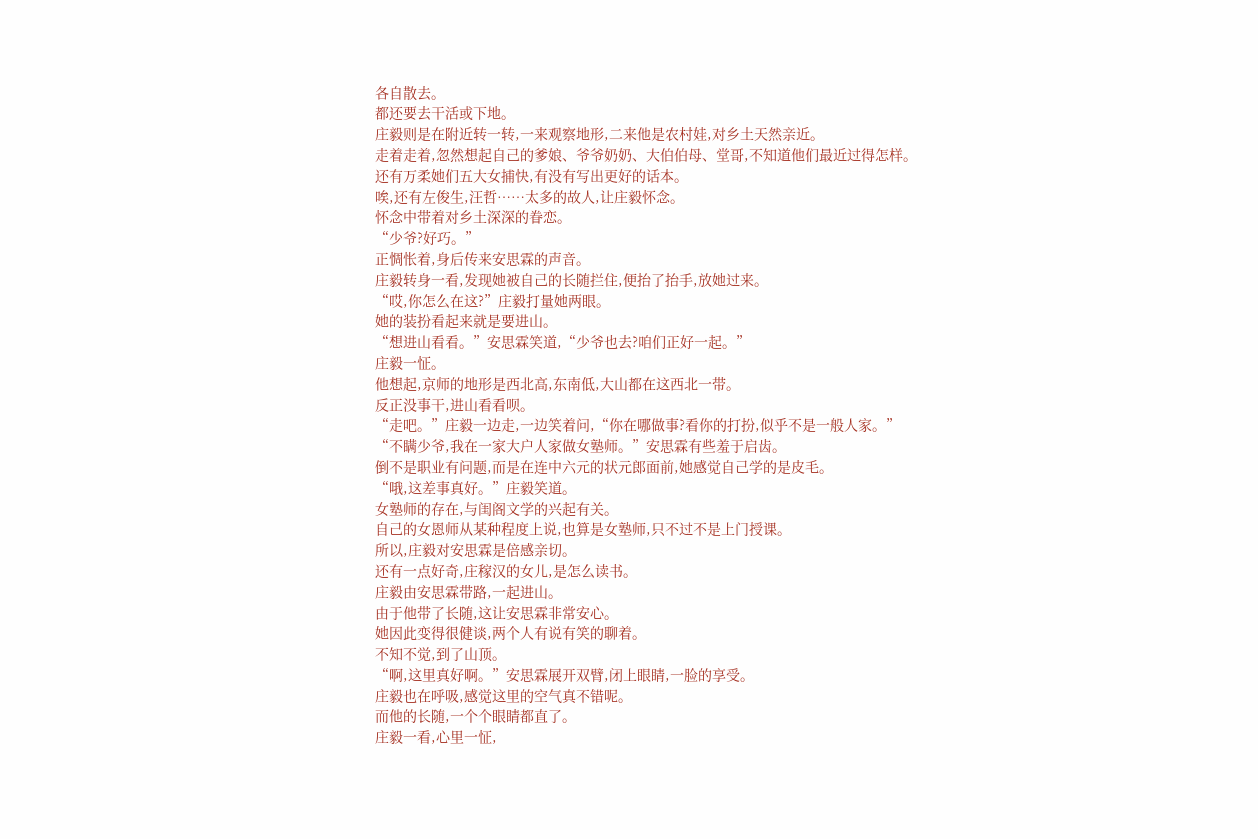各自散去。
都还要去干活或下地。
庄毅则是在附近转一转,一来观察地形,二来他是农村娃,对乡土天然亲近。
走着走着,忽然想起自己的爹娘、爷爷奶奶、大伯伯母、堂哥,不知道他们最近过得怎样。
还有万柔她们五大女捕快,有没有写出更好的话本。
唉,还有左俊生,汪哲……太多的故人,让庄毅怀念。
怀念中带着对乡土深深的眷恋。
“少爷?好巧。”
正惆怅着,身后传来安思霖的声音。
庄毅转身一看,发现她被自己的长随拦住,便抬了抬手,放她过来。
“哎,你怎么在这?”庄毅打量她两眼。
她的装扮看起来就是要进山。
“想进山看看。”安思霖笑道,“少爷也去?咱们正好一起。”
庄毅一怔。
他想起,京师的地形是西北高,东南低,大山都在这西北一带。
反正没事干,进山看看呗。
“走吧。”庄毅一边走,一边笑着问,“你在哪做事?看你的打扮,似乎不是一般人家。”
“不瞒少爷,我在一家大户人家做女塾师。”安思霖有些羞于启齿。
倒不是职业有问题,而是在连中六元的状元郎面前,她感觉自己学的是皮毛。
“哦,这差事真好。”庄毅笑道。
女塾师的存在,与闺阁文学的兴起有关。
自己的女恩师从某种程度上说,也算是女塾师,只不过不是上门授课。
所以,庄毅对安思霖是倍感亲切。
还有一点好奇,庄稼汉的女儿,是怎么读书。
庄毅由安思霖带路,一起进山。
由于他带了长随,这让安思霖非常安心。
她因此变得很健谈,两个人有说有笑的聊着。
不知不觉,到了山顶。
“啊,这里真好啊。”安思霖展开双臂,闭上眼睛,一脸的享受。
庄毅也在呼吸,感觉这里的空气真不错呢。
而他的长随,一个个眼睛都直了。
庄毅一看,心里一怔,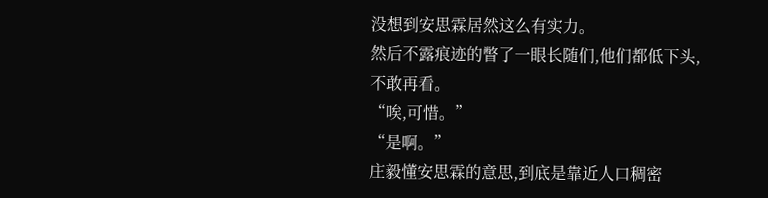没想到安思霖居然这么有实力。
然后不露痕迹的瞥了一眼长随们,他们都低下头,不敢再看。
“唉,可惜。”
“是啊。”
庄毅懂安思霖的意思,到底是靠近人口稠密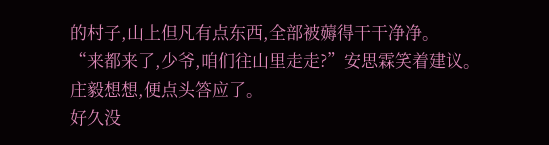的村子,山上但凡有点东西,全部被薅得干干净净。
“来都来了,少爷,咱们往山里走走?”安思霖笑着建议。
庄毅想想,便点头答应了。
好久没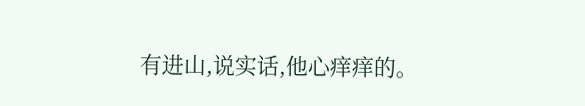有进山,说实话,他心痒痒的。